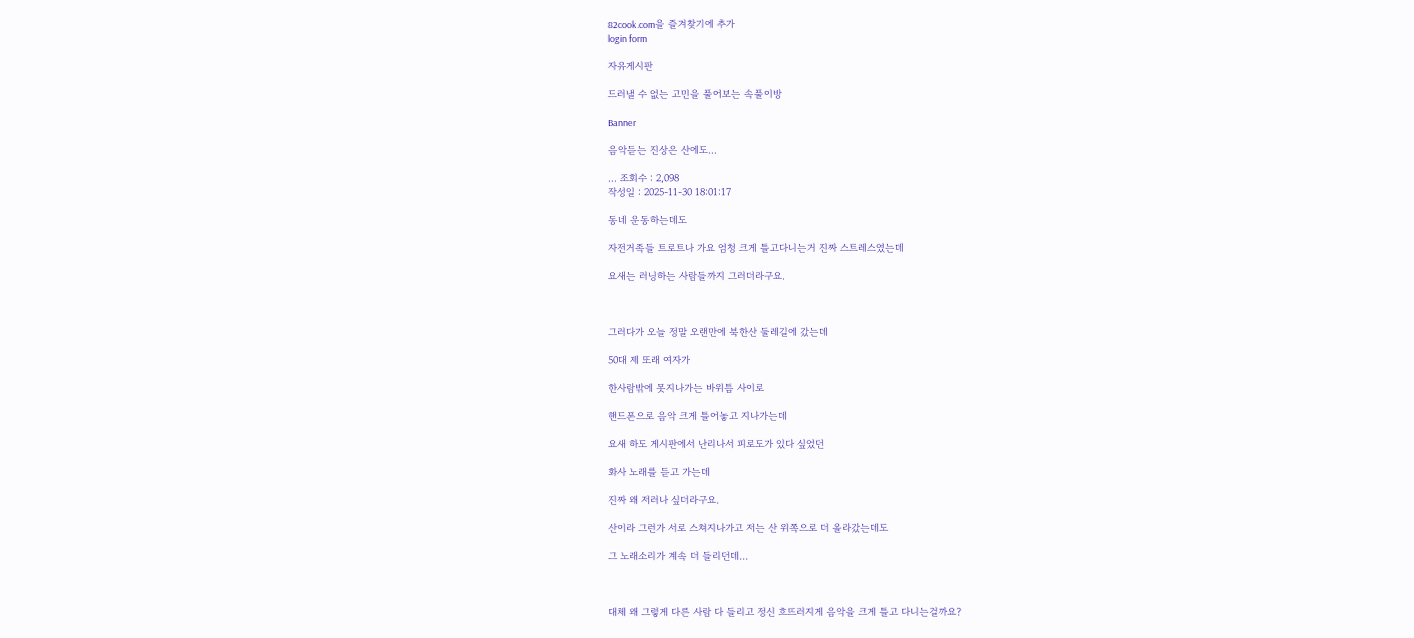82cook.com을 즐겨찾기에 추가
login form

자유게시판

드러낼 수 없는 고민을 풀어보는 속풀이방

Banner

음악듣는 진상은 산에도...

... 조회수 : 2,098
작성일 : 2025-11-30 18:01:17

동네 운동하는데도

자전거족들 트로트나 가요 엄청 크게 틀고다니는거 진짜 스트레스였는데

요새는 러닝하는 사람들까지 그러더라구요.



그러다가 오늘 정말 오랜만에 북한산 둘레길에 갔는데

50대 제 또래 여자가

한사람밖에 못지나가는 바위틈 사이로

핸드폰으로 음악 크게 틀어놓고 지나가는데

요새 하도 게시판에서 난리나서 피로도가 있다 싶었던

화사 노래를 듣고 가는데

진짜 왜 저러나 싶더라구요.

산이라 그런가 서로 스쳐지나가고 저는 산 위쪽으로 더 올라갔는데도

그 노래소리가 계속 더 들리던데...



대체 왜 그렇게 다른 사람 다 들리고 정신 흐뜨러지게 음악을 크게 틀고 다니는걸까요?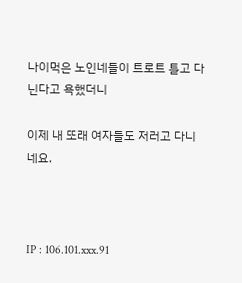나이먹은 노인네들이 트로트 틀고 다닌다고 욕했더니

이제 내 또래 여자들도 저러고 다니네요.



IP : 106.101.xxx.91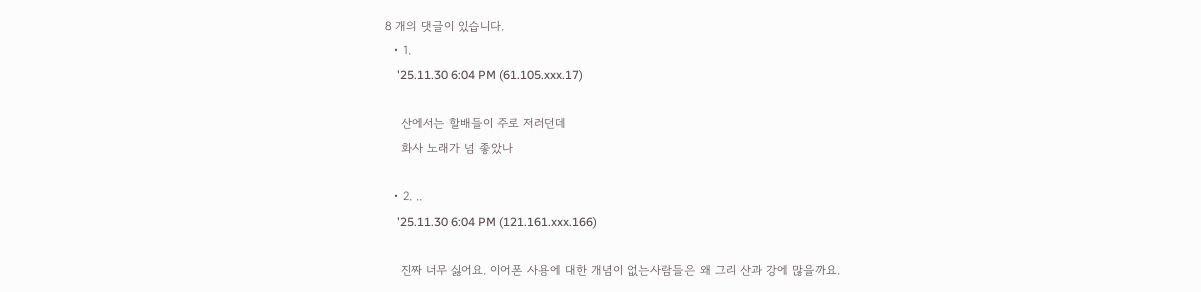8 개의 댓글이 있습니다.
  • 1.
    '25.11.30 6:04 PM (61.105.xxx.17)

    산에서는 할배들이 주로 저러던데
    화사 노래가 넘 좋았나

  • 2. ..
    '25.11.30 6:04 PM (121.161.xxx.166)

    진짜 너무 싫어요. 이어폰 사용에 대한 개념이 없는사람들은 왜 그리 산과 강에 많을까요.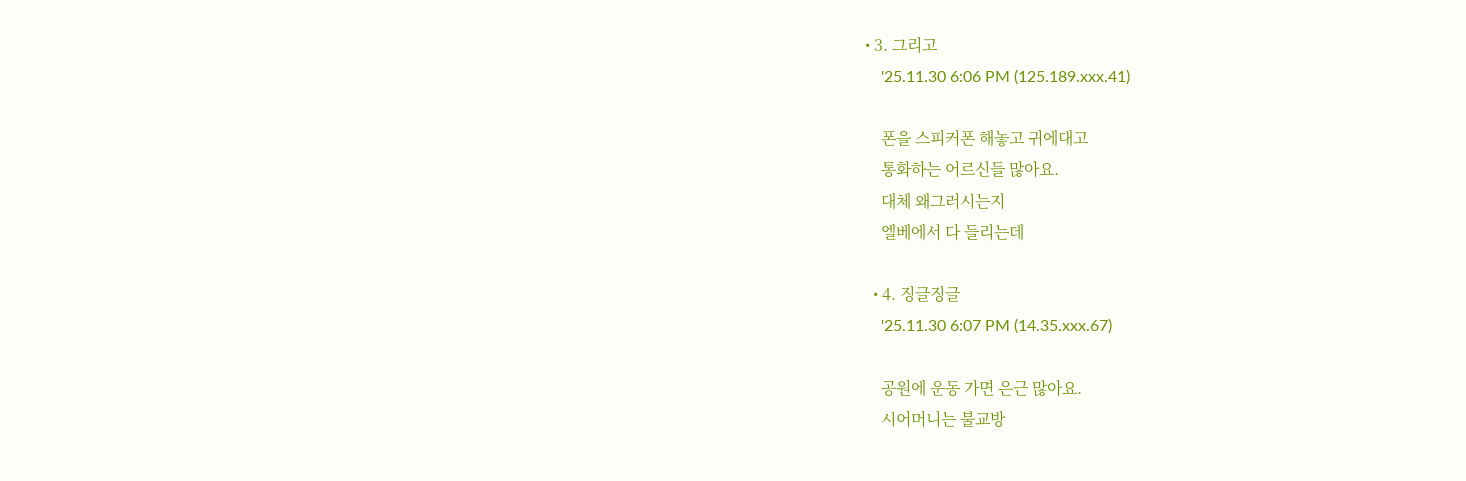• 3. 그리고
    '25.11.30 6:06 PM (125.189.xxx.41)

    폰을 스피커폰 해놓고 귀에대고
    통화하는 어르신들 많아요.
    대체 왜그러시는지
    엘베에서 다 들리는데

  • 4. 징글징글
    '25.11.30 6:07 PM (14.35.xxx.67)

    공원에 운동 가면 은근 많아요.
    시어머니는 불교방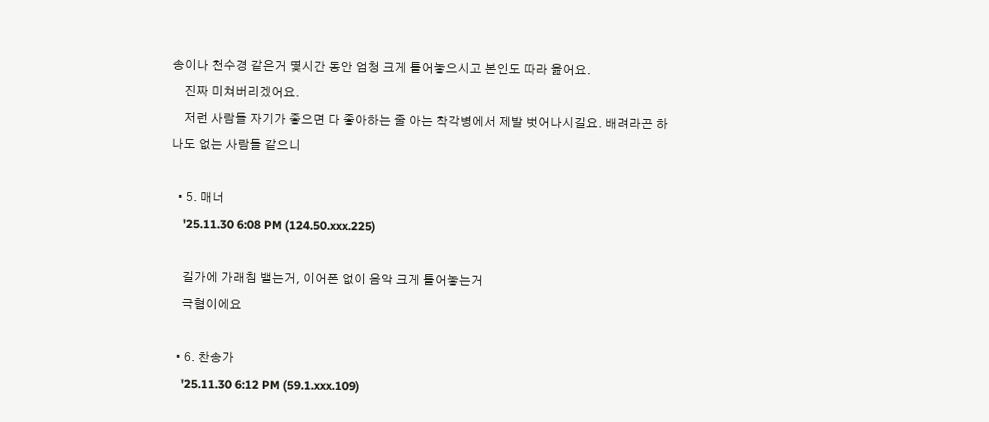송이나 천수경 같은거 몇시간 동안 엄청 크게 틀어놓으시고 본인도 따라 읊어요.
    진짜 미쳐버리겠어요.
    저런 사람들 자기가 좋으면 다 좋아하는 줄 아는 착각병에서 제발 벗어나시길요. 배려라곤 하나도 없는 사람들 같으니

  • 5. 매너
    '25.11.30 6:08 PM (124.50.xxx.225)

    길가에 가래침 뱉는거, 이어폰 없이 음악 크게 틀어놓는거
    극혐이에요

  • 6. 찬송가
    '25.11.30 6:12 PM (59.1.xxx.109)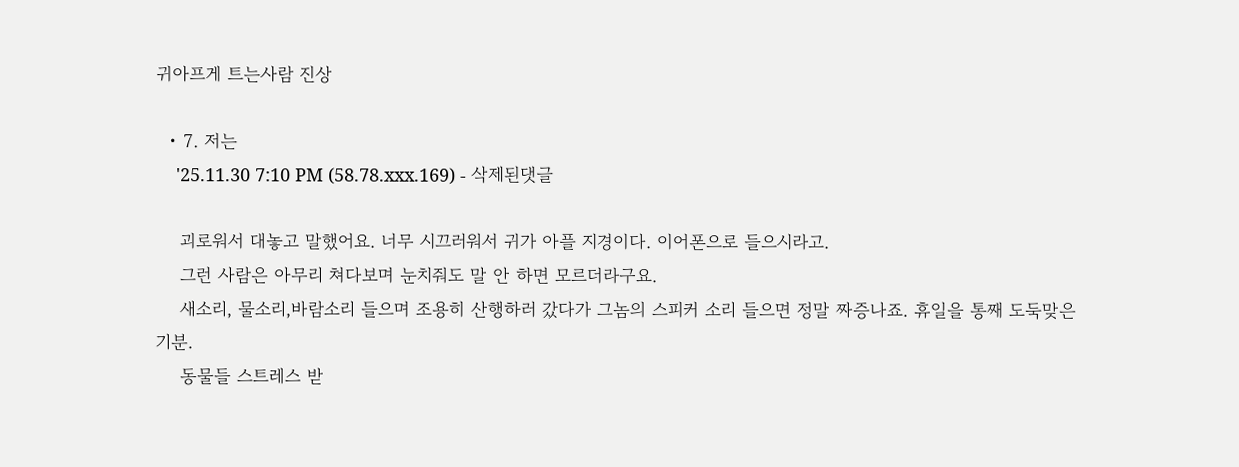귀아프게 트는사람 진상

  • 7. 저는
    '25.11.30 7:10 PM (58.78.xxx.169) - 삭제된댓글

    괴로워서 대놓고 말했어요. 너무 시끄러워서 귀가 아플 지경이다. 이어폰으로 들으시라고.
    그런 사람은 아무리 쳐다보며 눈치줘도 말 안 하면 모르더라구요.
    새소리, 물소리,바람소리 들으며 조용히 산행하러 갔다가 그놈의 스피커 소리 들으면 정말 짜증나죠. 휴일을 통째 도둑맞은 기분.
    동물들 스트레스 받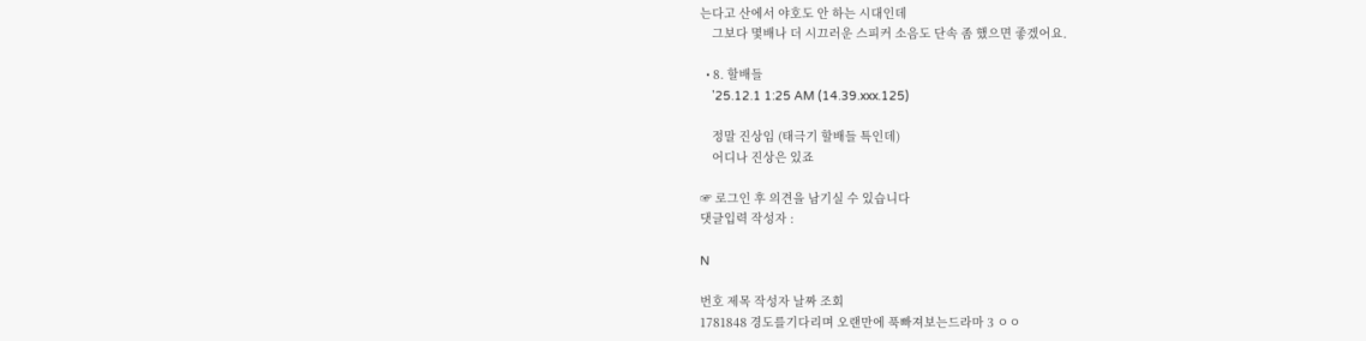는다고 산에서 야호도 안 하는 시대인데
    그보다 몇배나 더 시끄러운 스피커 소음도 단속 좀 했으면 좋겠어요.

  • 8. 할배들
    '25.12.1 1:25 AM (14.39.xxx.125)

    정말 진상임 (태극기 할배들 특인데)
    어디나 진상은 있죠

☞ 로그인 후 의견을 남기실 수 있습니다
댓글입력 작성자 :

N

번호 제목 작성자 날짜 조회
1781848 경도를기다리며 오랜만에 푹빠져보는드라마 3 ㅇㅇ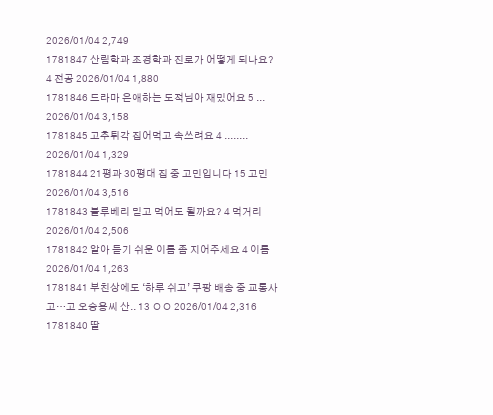2026/01/04 2,749
1781847 산림학과 조경학과 진로가 어떻게 되나요? 4 전공 2026/01/04 1,880
1781846 드라마 은애하는 도적님아 재밌어요 5 ... 2026/01/04 3,158
1781845 고추튀각 집어먹고 속쓰려요 4 ........ 2026/01/04 1,329
1781844 21평과 30평대 집 중 고민입니다 15 고민 2026/01/04 3,516
1781843 블루베리 믿고 먹어도 될까요? 4 먹거리 2026/01/04 2,506
1781842 알아 듣기 쉬운 이름 좀 지어주세요 4 이름 2026/01/04 1,263
1781841 부친상에도 ‘하루 쉬고’ 쿠팡 배송 중 교통사고…고 오승용씨 산.. 13 ㅇㅇ 2026/01/04 2,316
1781840 딸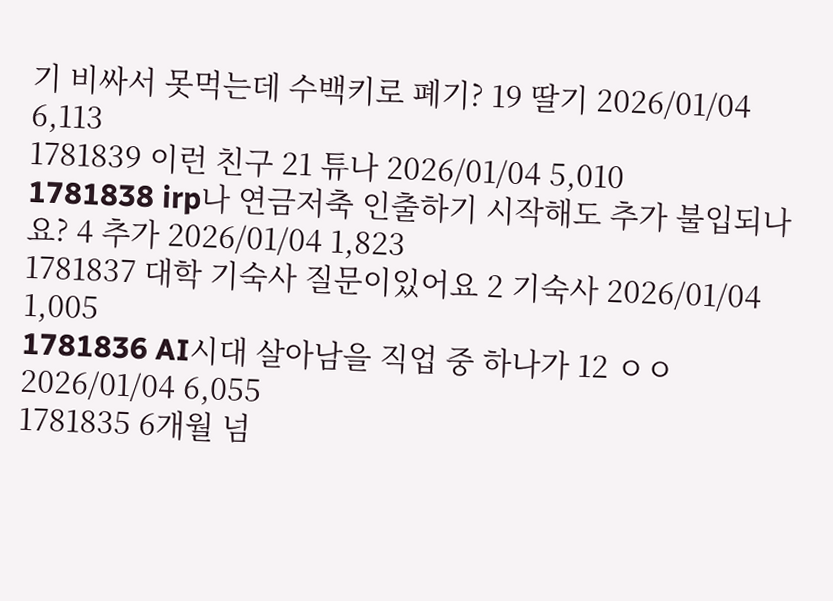기 비싸서 못먹는데 수백키로 폐기? 19 딸기 2026/01/04 6,113
1781839 이런 친구 21 튜나 2026/01/04 5,010
1781838 irp나 연금저축 인출하기 시작해도 추가 불입되나요? 4 추가 2026/01/04 1,823
1781837 대학 기숙사 질문이있어요 2 기숙사 2026/01/04 1,005
1781836 AI시대 살아남을 직업 중 하나가 12 ㅇㅇ 2026/01/04 6,055
1781835 6개월 넘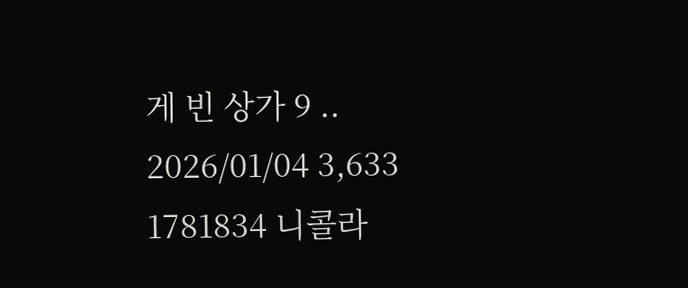게 빈 상가 9 .. 2026/01/04 3,633
1781834 니콜라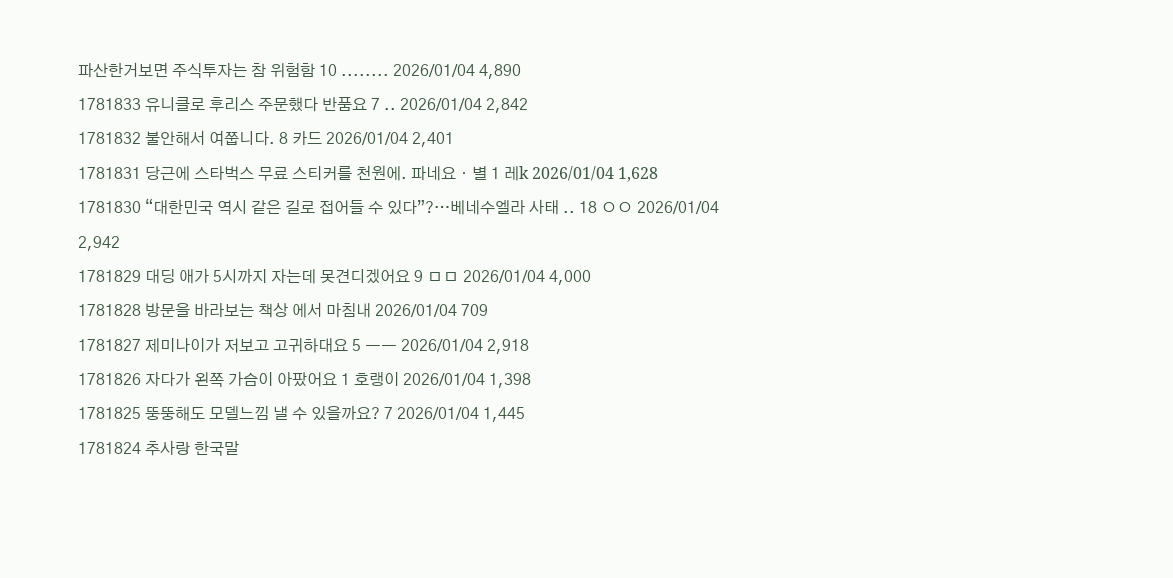파산한거보면 주식투자는 참 위험함 10 ........ 2026/01/04 4,890
1781833 유니클로 후리스 주문했다 반품요 7 .. 2026/01/04 2,842
1781832 불안해서 여쭙니다. 8 카드 2026/01/04 2,401
1781831 당근에 스타벅스 무료 스티커를 천원에. 파네요ㆍ별 1 레k 2026/01/04 1,628
1781830 “대한민국 역시 같은 길로 접어들 수 있다”?…베네수엘라 사태 .. 18 ㅇㅇ 2026/01/04 2,942
1781829 대딩 애가 5시까지 자는데 못견디겠어요 9 ㅁㅁ 2026/01/04 4,000
1781828 방문을 바라보는 책상 에서 마침내 2026/01/04 709
1781827 제미나이가 저보고 고귀하대요 5 ㅡㅡ 2026/01/04 2,918
1781826 자다가 왼쪽 가슴이 아팠어요 1 호랭이 2026/01/04 1,398
1781825 뚱뚱해도 모델느낌 낼 수 있을까요? 7 2026/01/04 1,445
1781824 추사랑 한국말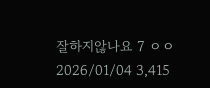잘하지않나요 7 ㅇㅇ 2026/01/04 3,415